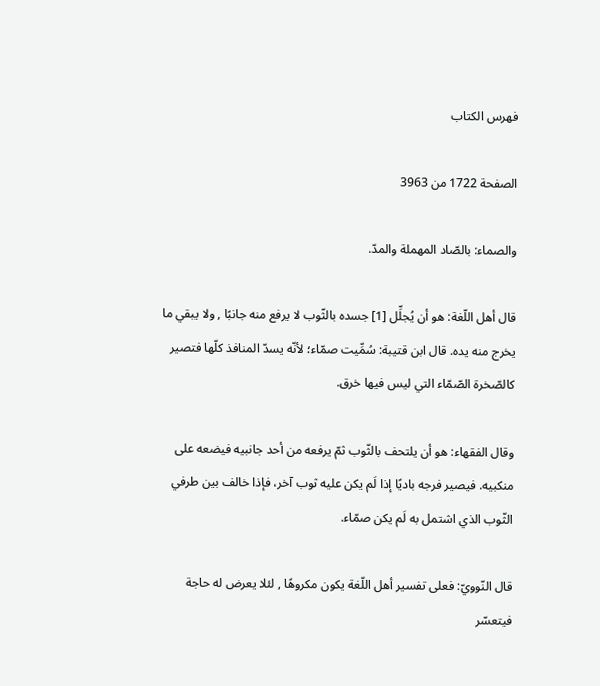فهرس الكتاب

الصفحة 1722 من 3963

والصماء: بالصّاد المهملة والمدّ.

قال أهل اللّغة: هو أن يُجلِّل [1] جسده بالثّوب لا يرفع منه جانبًا , ولا يبقي ما يخرج منه يده. قال ابن قتيبة: سُمِّيت صمّاء؛ لأنّه يسدّ المنافذ كلّها فتصير كالصّخرة الصّمّاء التي ليس فيها خرق.

وقال الفقهاء: هو أن يلتحف بالثّوب ثمّ يرفعه من أحد جانبيه فيضعه على منكبيه. فيصير فرجه باديًا إذا لَم يكن عليه ثوب آخر، فإذا خالف بين طرفي الثّوب الذي اشتمل به لَم يكن صمّاء.

قال النّوويّ: فعلى تفسير أهل اللّغة يكون مكروهًا , لئلا يعرض له حاجة فيتعسّر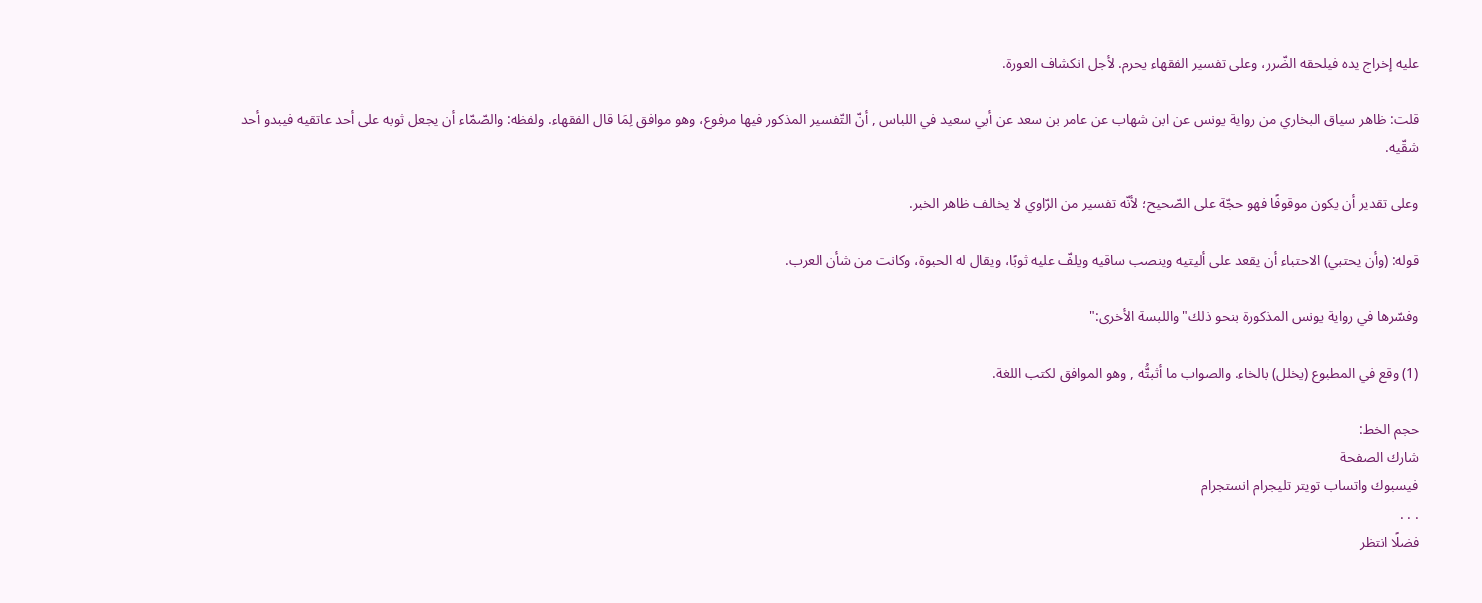عليه إخراج يده فيلحقه الضّرر، وعلى تفسير الفقهاء يحرم. لأجل انكشاف العورة.

قلت: ظاهر سياق البخاري من رواية يونس عن ابن شهاب عن عامر بن سعد عن أبي سعيد في اللباس , أنّ التّفسير المذكور فيها مرفوع، وهو موافق لِمَا قال الفقهاء. ولفظه: والصّمّاء أن يجعل ثوبه على أحد عاتقيه فيبدو أحد شقّيه.

وعلى تقدير أن يكون موقوفًا فهو حجّة على الصّحيح؛ لأنّه تفسير من الرّاوي لا يخالف ظاهر الخبر.

قوله: (وأن يحتبي) الاحتباء أن يقعد على أليتيه وينصب ساقيه ويلفّ عليه ثوبًا، ويقال له الحبوة، وكانت من شأن العرب.

وفسّرها في رواية يونس المذكورة بنحو ذلك"واللبسة الأخرى:"

(1) وقع في المطبوع (يخلل) بالخاء. والصواب ما أثبتُّه , وهو الموافق لكتب اللغة.

حجم الخط:
شارك الصفحة
فيسبوك واتساب تويتر تليجرام انستجرام
. . .
فضلًا انتظر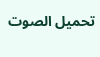تحميل الصوت